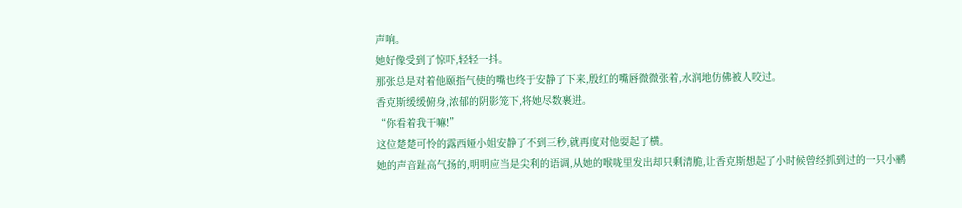声响。
她好像受到了惊吓,轻轻一抖。
那张总是对着他颐指气使的嘴也终于安静了下来,殷红的嘴唇微微张着,水润地仿佛被人咬过。
香克斯缓缓俯身,浓郁的阴影笼下,将她尽数裹进。
“你看着我干嘛!”
这位楚楚可怜的露西娅小姐安静了不到三秒,就再度对他耍起了横。
她的声音趾高气扬的,明明应当是尖利的语调,从她的喉咙里发出却只剩清脆,让香克斯想起了小时候曾经抓到过的一只小鹂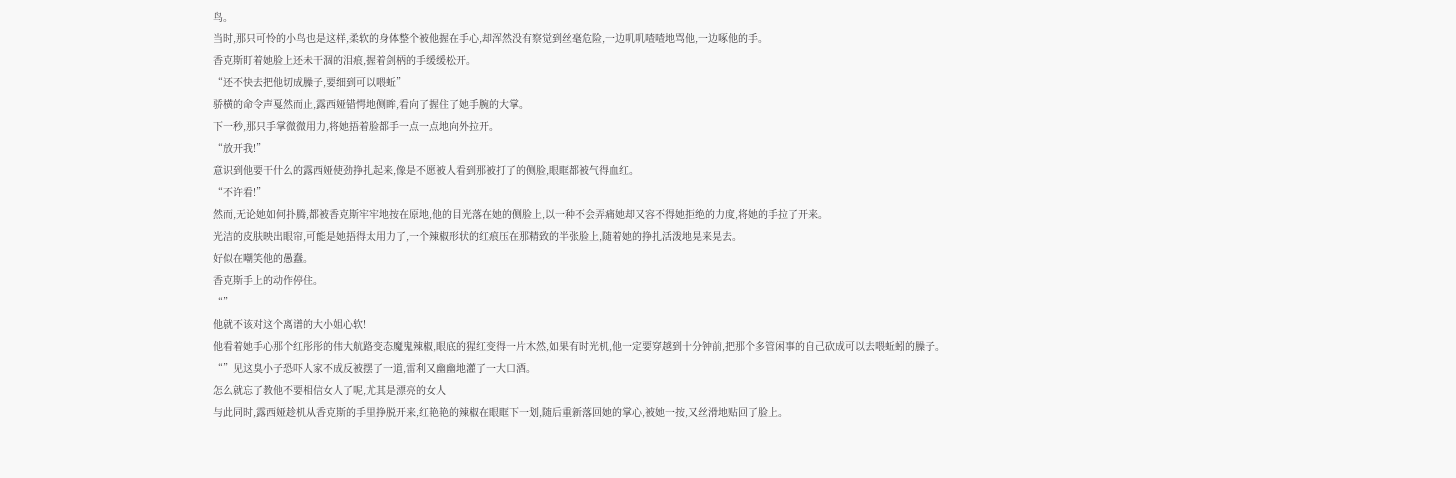鸟。
当时,那只可怜的小鸟也是这样,柔软的身体整个被他握在手心,却浑然没有察觉到丝毫危险,一边叽叽喳喳地骂他,一边啄他的手。
香克斯盯着她脸上还未干涸的泪痕,握着剑柄的手缓缓松开。
“还不快去把他切成臊子,要细到可以喂蚯”
骄横的命令声戛然而止,露西娅错愕地侧眸,看向了握住了她手腕的大掌。
下一秒,那只手掌微微用力,将她捂着脸都手一点一点地向外拉开。
“放开我!”
意识到他要干什么的露西娅使劲挣扎起来,像是不愿被人看到那被打了的侧脸,眼眶都被气得血红。
“不许看!”
然而,无论她如何扑腾,都被香克斯牢牢地按在原地,他的目光落在她的侧脸上,以一种不会弄痛她却又容不得她拒绝的力度,将她的手拉了开来。
光洁的皮肤映出眼帘,可能是她捂得太用力了,一个辣椒形状的红痕压在那精致的半张脸上,随着她的挣扎活泼地晃来晃去。
好似在嘲笑他的愚蠢。
香克斯手上的动作停住。
“”
他就不该对这个离谱的大小姐心软!
他看着她手心那个红彤彤的伟大航路变态魔鬼辣椒,眼底的猩红变得一片木然,如果有时光机,他一定要穿越到十分钟前,把那个多管闲事的自己砍成可以去喂蚯蚓的臊子。
“”见这臭小子恐吓人家不成反被摆了一道,雷利又幽幽地灌了一大口酒。
怎么就忘了教他不要相信女人了呢,尤其是漂亮的女人
与此同时,露西娅趁机从香克斯的手里挣脱开来,红艳艳的辣椒在眼眶下一划,随后重新落回她的掌心,被她一按,又丝滑地贴回了脸上。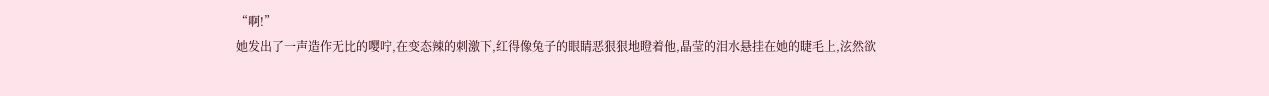“啊!”
她发出了一声造作无比的嘤咛,在变态辣的刺激下,红得像兔子的眼睛恶狠狠地瞪着他,晶莹的泪水悬挂在她的睫毛上,泫然欲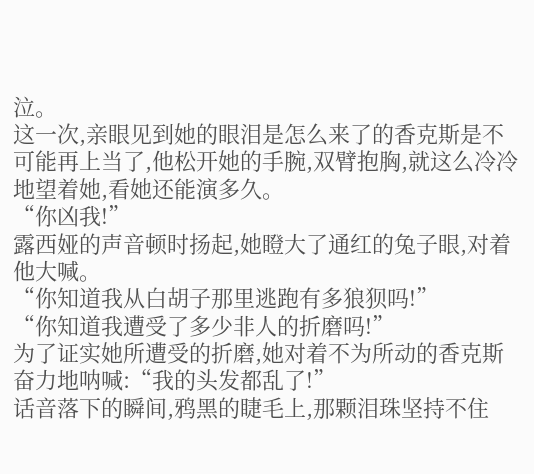泣。
这一次,亲眼见到她的眼泪是怎么来了的香克斯是不可能再上当了,他松开她的手腕,双臂抱胸,就这么冷冷地望着她,看她还能演多久。
“你凶我!”
露西娅的声音顿时扬起,她瞪大了通红的兔子眼,对着他大喊。
“你知道我从白胡子那里逃跑有多狼狈吗!”
“你知道我遭受了多少非人的折磨吗!”
为了证实她所遭受的折磨,她对着不为所动的香克斯奋力地呐喊:“我的头发都乱了!”
话音落下的瞬间,鸦黑的睫毛上,那颗泪珠坚持不住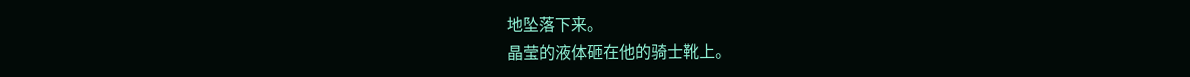地坠落下来。
晶莹的液体砸在他的骑士靴上。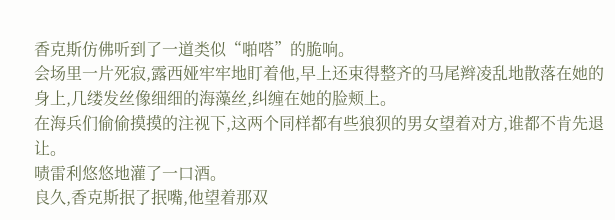香克斯仿佛听到了一道类似“啪嗒”的脆响。
会场里一片死寂,露西娅牢牢地盯着他,早上还束得整齐的马尾辫凌乱地散落在她的身上,几缕发丝像细细的海藻丝,纠缠在她的脸颊上。
在海兵们偷偷摸摸的注视下,这两个同样都有些狼狈的男女望着对方,谁都不肯先退让。
啧雷利悠悠地灌了一口酒。
良久,香克斯抿了抿嘴,他望着那双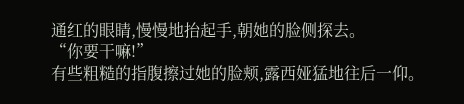通红的眼睛,慢慢地抬起手,朝她的脸侧探去。
“你要干嘛!”
有些粗糙的指腹擦过她的脸颊,露西娅猛地往后一仰。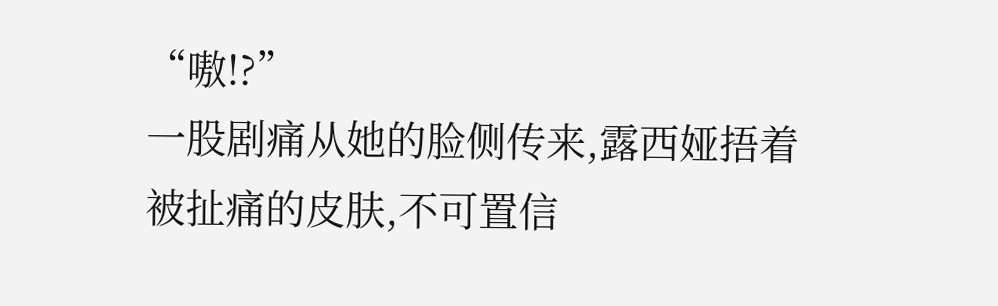“嗷!?”
一股剧痛从她的脸侧传来,露西娅捂着被扯痛的皮肤,不可置信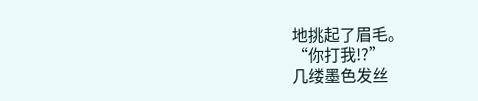地挑起了眉毛。
“你打我!?”
几缕墨色发丝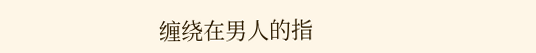缠绕在男人的指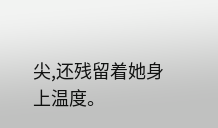尖,还残留着她身上温度。